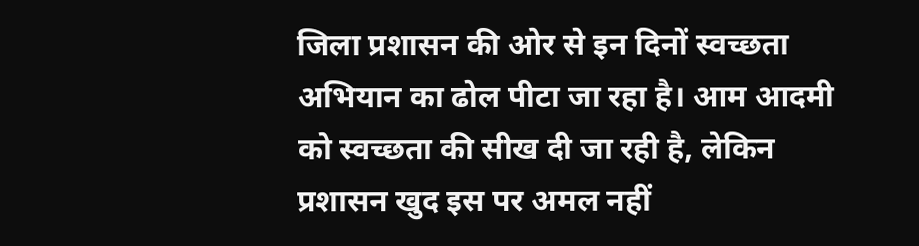जिला प्रशासन की ओर से इन दिनों स्वच्छता अभियान का ढोल पीटा जा रहा है। आम आदमी को स्वच्छता की सीख दी जा रही है, लेकिन प्रशासन खुद इस पर अमल नहीं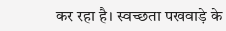कर रहा है। स्वच्छता पखवाड़े के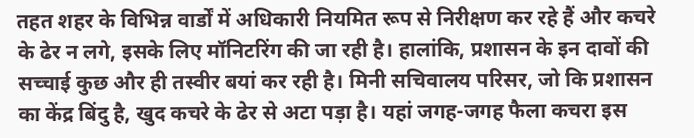तहत शहर के विभिन्न वार्डों में अधिकारी नियमित रूप से निरीक्षण कर रहे हैं और कचरे के ढेर न लगे, इसके लिए मॉनिटरिंग की जा रही है। हालांकि, प्रशासन के इन दावों की सच्चाई कुछ और ही तस्वीर बयां कर रही है। मिनी सचिवालय परिसर, जो कि प्रशासन का केंद्र बिंदु है, खुद कचरे के ढेर से अटा पड़ा है। यहां जगह-जगह फैला कचरा इस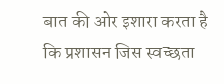बात की ओर इशारा करता है कि प्रशासन जिस स्वच्छता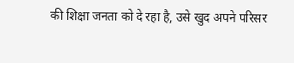की शिक्षा जनता को दे रहा है, उसे खुद अपने परिसर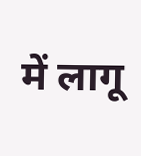में लागू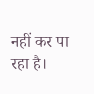नहीं कर पा रहा है।